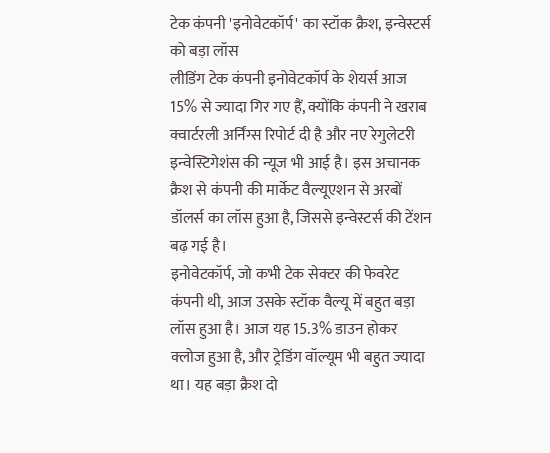टेक कंपनी 'इनोवेटकॉर्प' का स्टॉक क्रैश, इन्वेस्टर्स को बड़ा लॉस
लीडिंग टेक कंपनी इनोवेटकॉर्प के शेयर्स आज 15% से ज्यादा गिर गए हैं, क्योंकि कंपनी ने खराब क्वार्टरली अर्निंग्स रिपोर्ट दी है और नए रेगुलेटरी इन्वेस्टिगेशंस की न्यूज भी आई है। इस अचानक क्रैश से कंपनी की मार्केट वैल्यूएशन से अरबों डॉलर्स का लॉस हुआ है, जिससे इन्वेस्टर्स की टेंशन बढ़ गई है।
इनोवेटकॉर्प, जो कभी टेक सेक्टर की फेवरेट कंपनी थी, आज उसके स्टॉक वैल्यू में बहुत बड़ा लॉस हुआ है। आज यह 15.3% डाउन होकर क्लोज हुआ है, और ट्रेडिंग वॉल्यूम भी बहुत ज्यादा था। यह बड़ा क्रैश दो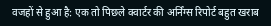वजहों से हुआ है: एक तो पिछले क्वार्टर की अर्निंग्स रिपोर्ट बहुत खराब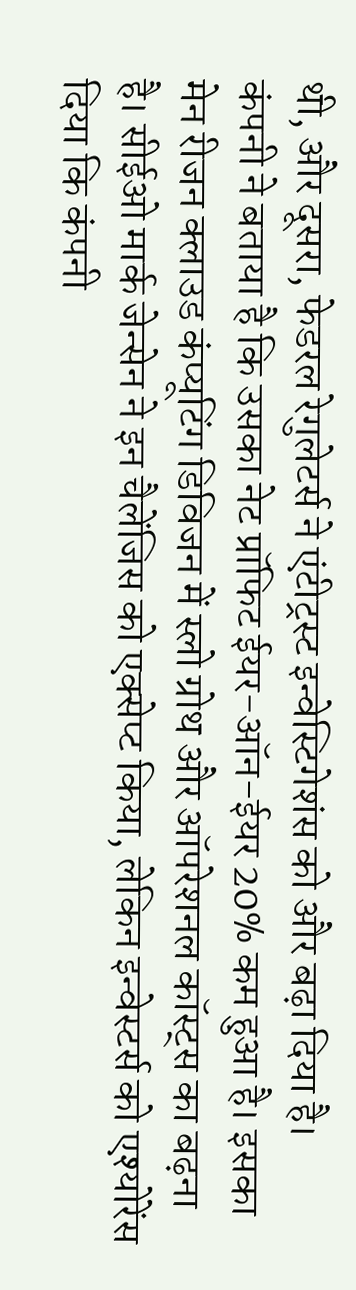थी, और दूसरा, फेडरल रेगुलेटर्स ने एंटीट्रस्ट इन्वेस्टिगेशंस को और बढ़ा दिया है।
कंपनी ने बताया है कि उसका नेट प्रॉफिट ईयर-ऑन-ईयर 20% कम हुआ है। इसका मेन रीजन क्लाउड कंप्यूटिंग डिविजन में स्लो ग्रोथ और ऑपरेशनल कॉस्ट्स का बढ़ना है। सीईओ मार्क जेन्सेन ने इन चैलेंजिस को एक्सेप्ट किया, लेकिन इन्वेस्टर्स को एश्योरेंस दिया कि कंपनी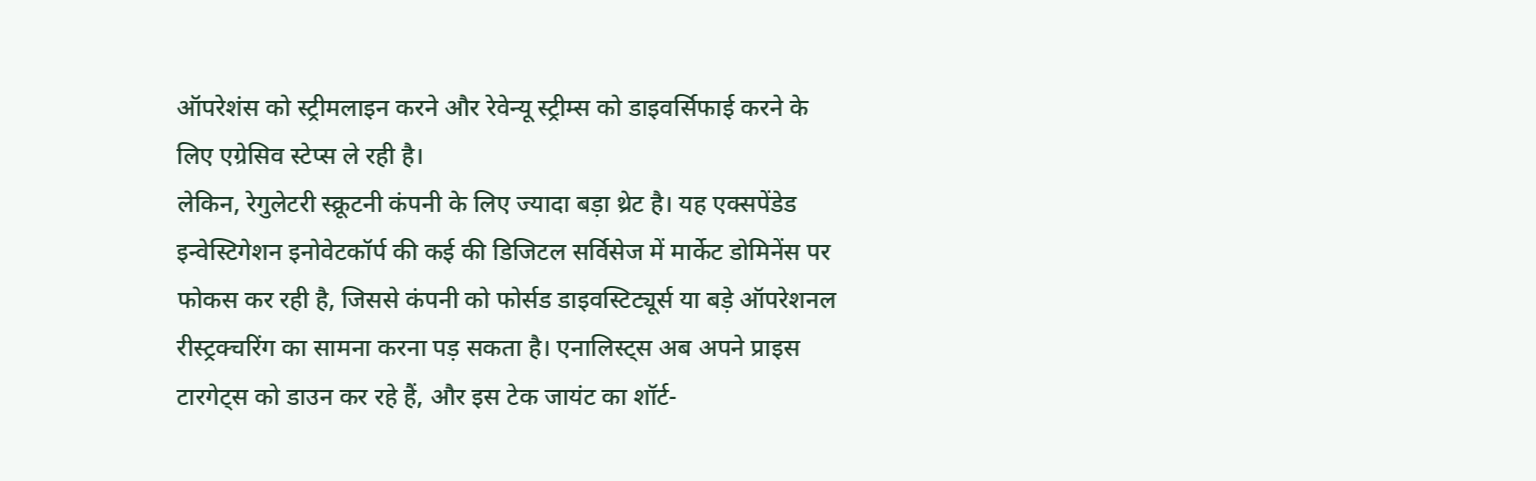ऑपरेशंस को स्ट्रीमलाइन करने और रेवेन्यू स्ट्रीम्स को डाइवर्सिफाई करने के लिए एग्रेसिव स्टेप्स ले रही है।
लेकिन, रेगुलेटरी स्क्रूटनी कंपनी के लिए ज्यादा बड़ा थ्रेट है। यह एक्सपेंडेड इन्वेस्टिगेशन इनोवेटकॉर्प की कई की डिजिटल सर्विसेज में मार्केट डोमिनेंस पर फोकस कर रही है, जिससे कंपनी को फोर्सड डाइवस्टिट्यूर्स या बड़े ऑपरेशनल रीस्ट्रक्चरिंग का सामना करना पड़ सकता है। एनालिस्ट्स अब अपने प्राइस टारगेट्स को डाउन कर रहे हैं, और इस टेक जायंट का शॉर्ट-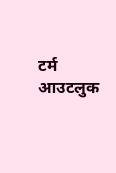टर्म आउटलुक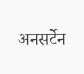अनसर्टेन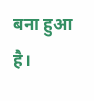बना हुआ है।